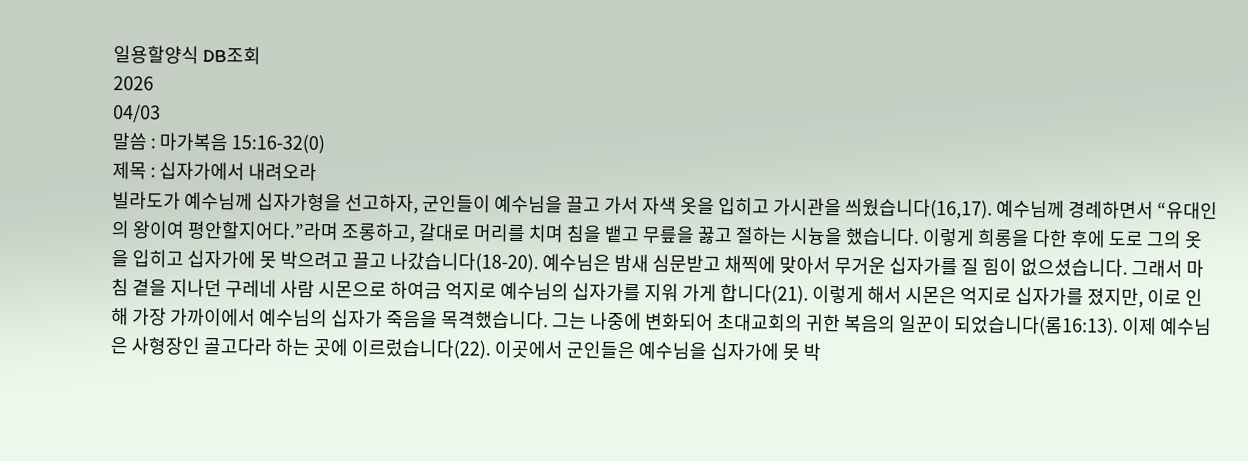일용할양식 DB조회
2026
04/03
말씀 : 마가복음 15:16-32(0)
제목 : 십자가에서 내려오라
빌라도가 예수님께 십자가형을 선고하자, 군인들이 예수님을 끌고 가서 자색 옷을 입히고 가시관을 씌웠습니다(16,17). 예수님께 경례하면서 “유대인의 왕이여 평안할지어다.”라며 조롱하고, 갈대로 머리를 치며 침을 뱉고 무릎을 꿇고 절하는 시늉을 했습니다. 이렇게 희롱을 다한 후에 도로 그의 옷을 입히고 십자가에 못 박으려고 끌고 나갔습니다(18-20). 예수님은 밤새 심문받고 채찍에 맞아서 무거운 십자가를 질 힘이 없으셨습니다. 그래서 마침 곁을 지나던 구레네 사람 시몬으로 하여금 억지로 예수님의 십자가를 지워 가게 합니다(21). 이렇게 해서 시몬은 억지로 십자가를 졌지만, 이로 인해 가장 가까이에서 예수님의 십자가 죽음을 목격했습니다. 그는 나중에 변화되어 초대교회의 귀한 복음의 일꾼이 되었습니다(롬16:13). 이제 예수님은 사형장인 골고다라 하는 곳에 이르렀습니다(22). 이곳에서 군인들은 예수님을 십자가에 못 박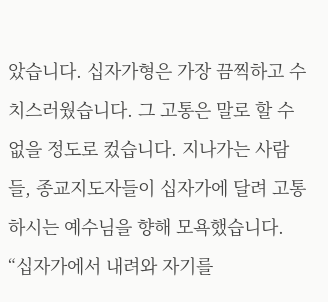았습니다. 십자가형은 가장 끔찍하고 수치스러웠습니다. 그 고통은 말로 할 수 없을 정도로 컸습니다. 지나가는 사람들, 종교지도자들이 십자가에 달려 고통하시는 예수님을 향해 모욕했습니다. “십자가에서 내려와 자기를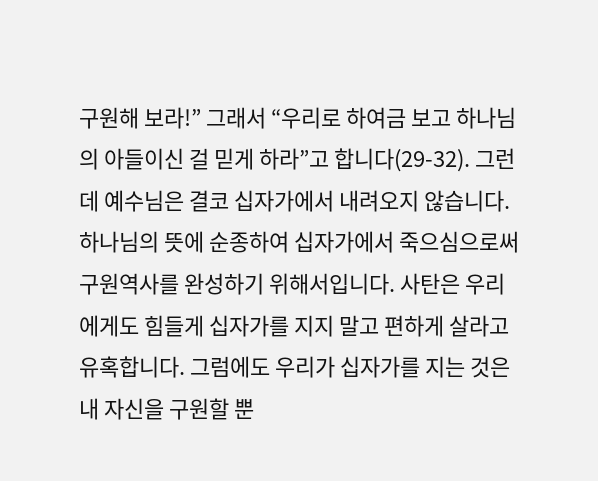구원해 보라!” 그래서 “우리로 하여금 보고 하나님의 아들이신 걸 믿게 하라”고 합니다(29-32). 그런데 예수님은 결코 십자가에서 내려오지 않습니다. 하나님의 뜻에 순종하여 십자가에서 죽으심으로써 구원역사를 완성하기 위해서입니다. 사탄은 우리에게도 힘들게 십자가를 지지 말고 편하게 살라고 유혹합니다. 그럼에도 우리가 십자가를 지는 것은 내 자신을 구원할 뿐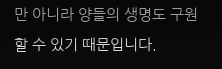만 아니라 양들의 생명도 구원할 수 있기 때문입니다.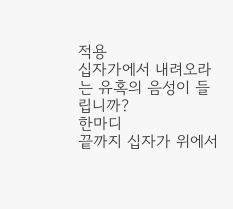적용
십자가에서 내려오라는 유혹의 음성이 들립니까?
한마디
끝까지 십자가 위에서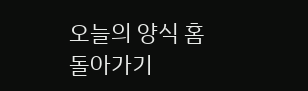오늘의 양식 홈
돌아가기